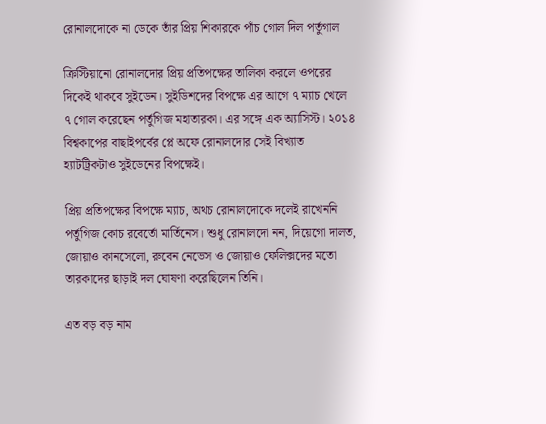রোনালদোকে না ডেকে তাঁর প্রিয় শিকারকে পাঁচ গোল দিল পর্তুগাল

ক্রিস্টিয়ানো রোনালদোর প্রিয় প্রতিপক্ষের তালিকা করলে ওপরের দিকেই থাকবে সুইডেন। সুইডিশদের বিপক্ষে এর আগে ৭ ম্যাচ খেলে ৭ গোল করেছেন পর্তুগিজ মহাতারকা। এর সঙ্গে এক অ্যাসিস্ট। ২০১৪ বিশ্বকাপের বাছাইপর্বের প্লে অফে রোনালদোর সেই বিখ্যাত হ্যাটট্রিকটাও সুইডেনের বিপক্ষেই।

প্রিয় প্রতিপক্ষের বিপক্ষে ম্যাচ, অথচ রোনালদোকে দলেই রাখেননি পর্তুগিজ কোচ রবের্তো মার্তিনেস। শুধু রোনালদো নন, দিয়েগো দালত, জোয়াও কানসেলো, রুবেন নেভেস ও জোয়াও ফেলিক্সদের মতো তারকাদের ছাড়াই দল ঘোষণা করেছিলেন তিনি।

এত বড় বড় নাম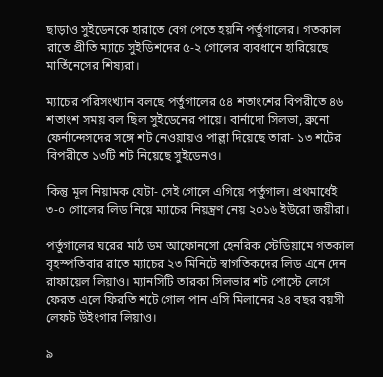ছাড়াও সুইডেনকে হারাতে বেগ পেতে হয়নি পর্তুগালের। গতকাল রাতে প্রীতি ম্যাচে সুইডিশদের ৫-২ গোলের ব্যবধানে হারিয়েছে মার্তিনেসের শিষ্যরা।

ম্যাচের পরিসংখ্যান বলছে পর্তুগালের ৫৪ শতাংশের বিপরীতে ৪৬ শতাংশ সময় বল ছিল সুইডেনের পায়ে। বার্নাদো সিলভা, ব্রুনো ফের্নান্দেসদের সঙ্গে শট নেওয়ায়ও পাল্লা দিয়েছে তারা- ১৩ শটের বিপরীতে ১৩টি শট নিয়েছে সুইডেনও।

কিন্তু মূল নিয়ামক যেটা- সেই গোলে এগিয়ে পর্তুগাল। প্রথমার্ধেই ৩-০ গোলের লিড নিয়ে ম্যাচের নিয়ন্ত্রণ নেয় ২০১৬ ইউরো জয়ীরা।

পর্তুগালের ঘরের মাঠ ডম আফোনসো হেনরিক স্টেডিয়ামে গতকাল বৃহস্পতিবার রাতে ম্যাচের ২৩ মিনিটে স্বাগতিকদের লিড এনে দেন রাফায়েল লিয়াও। ম্যানসিটি তারকা সিলভার শট পোস্টে লেগে ফেরত এলে ফিরতি শটে গোল পান এসি মিলানের ২৪ বছর বয়সী লেফট উইংগার লিয়াও।

৯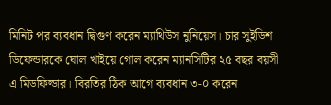মিনিট পর ব্যবধান দ্বিগুণ করেন ম্যাথিউস নুনিয়েস। চার সুইডিশ ডিফেন্ডারকে ঘোল খাইয়ে গোল করেন ম্যানসিটির ২৫ বছর বয়সী এ মিডফিল্ডার। বিরতির ঠিক আগে ব্যবধান ৩-০ করেন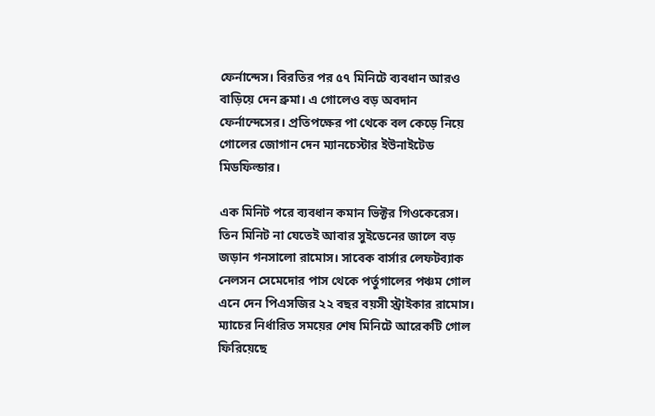ফের্নান্দেস। বিরতির পর ৫৭ মিনিটে ব্যবধান আরও বাড়িয়ে দেন ব্রুমা। এ গোলেও বড় অবদান ফের্নান্দেসের। প্রতিপক্ষের পা থেকে বল কেড়ে নিয়ে গোলের জোগান দেন ম্যানচেস্টার ইউনাইটেড মিডফিল্ডার।

এক মিনিট পরে ব্যবধান কমান ভিক্টর গিওকেরেস। তিন মিনিট না যেতেই আবার সুইডেনের জালে বড় জড়ান গনসালো রামোস। সাবেক বার্সার লেফটব্যাক নেলসন সেমেদোর পাস থেকে পর্তুগালের পঞ্চম গোল এনে দেন পিএসজির ২২ বছর বয়সী স্ট্রাইকার রামোস। ম্যাচের নির্ধারিত সময়ের শেষ মিনিটে আরেকটি গোল ফিরিয়েছে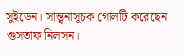সুইডেন। সান্ত্বনাসূচক গোলটি করেছেন গুসতাফ নিলসন।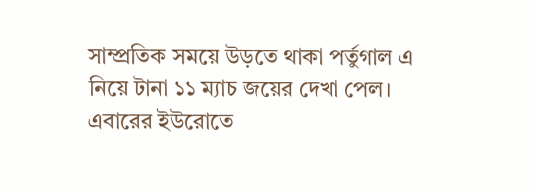সাম্প্রতিক সময়ে উড়তে থাকা পর্তুগাল এ নিয়ে টানা ১১ ম্যাচ জয়ের দেখা পেল। এবারের ইউরোতে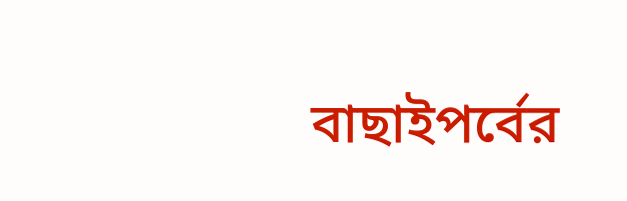বাছাইপর্বের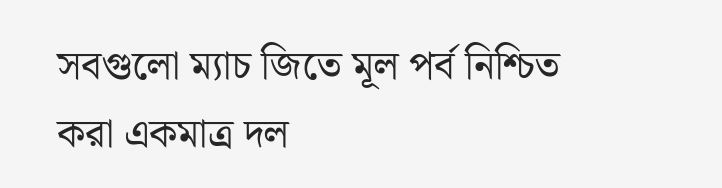সবগুলো ম্যাচ জিতে মূল পর্ব নিশ্চিত করা একমাত্র দল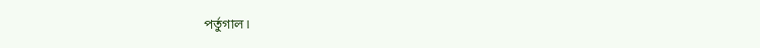পর্তুগাল।